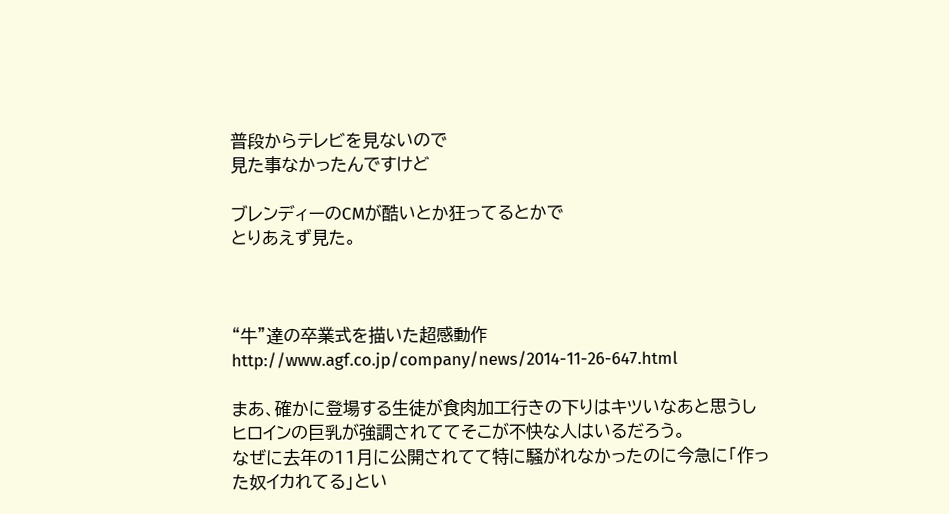普段からテレビを見ないので
見た事なかったんですけど

ブレンディーのCMが酷いとか狂ってるとかで
とりあえず見た。



“牛”達の卒業式を描いた超感動作
http://www.agf.co.jp/company/news/2014-11-26-647.html

まあ、確かに登場する生徒が食肉加工行きの下りはキツいなあと思うし
ヒロインの巨乳が強調されててそこが不快な人はいるだろう。
なぜに去年の11月に公開されてて特に騒がれなかったのに今急に「作った奴イカれてる」とい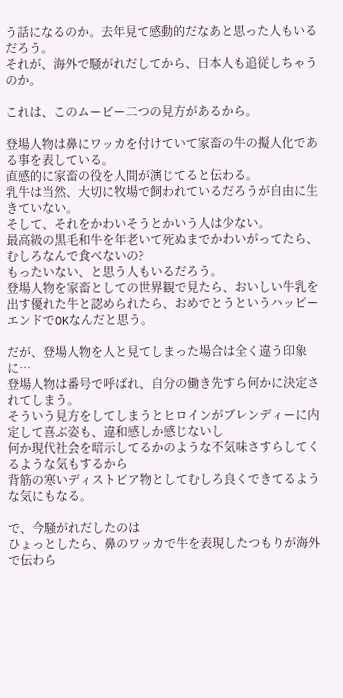う話になるのか。去年見て感動的だなあと思った人もいるだろう。
それが、海外で騒がれだしてから、日本人も追従しちゃうのか。

これは、このムービー二つの見方があるから。

登場人物は鼻にワッカを付けていて家畜の牛の擬人化である事を表している。
直感的に家畜の役を人間が演じてると伝わる。
乳牛は当然、大切に牧場で飼われているだろうが自由に生きていない。
そして、それをかわいそうとかいう人は少ない。
最高級の黒毛和牛を年老いて死ぬまでかわいがってたら、むしろなんで食べないの?
もったいない、と思う人もいるだろう。
登場人物を家畜としての世界観で見たら、おいしい牛乳を出す優れた牛と認められたら、おめでとうというハッピーエンドでOKなんだと思う。

だが、登場人物を人と見てしまった場合は全く違う印象に…
登場人物は番号で呼ばれ、自分の働き先すら何かに決定されてしまう。
そういう見方をしてしまうとヒロインがブレンディーに内定して喜ぶ姿も、違和感しか感じないし
何か現代社会を暗示してるかのような不気味さすらしてくるような気もするから
背筋の寒いディストピア物としてむしろ良くできてるような気にもなる。

で、今騒がれだしたのは
ひょっとしたら、鼻のワッカで牛を表現したつもりが海外で伝わら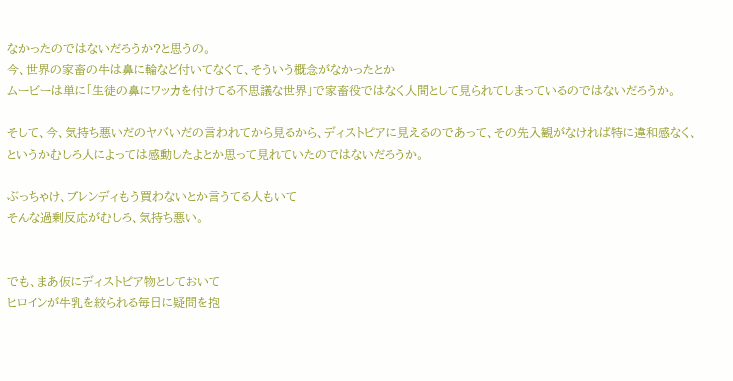なかったのではないだろうか?と思うの。
今、世界の家畜の牛は鼻に輪など付いてなくて、そういう概念がなかったとか
ムービーは単に「生徒の鼻にワッカを付けてる不思議な世界」で家畜役ではなく人間として見られてしまっているのではないだろうか。

そして、今、気持ち悪いだのヤバいだの言われてから見るから、ディストピアに見えるのであって、その先入観がなければ特に違和感なく、というかむしろ人によっては感動したよとか思って見れていたのではないだろうか。

ぶっちゃけ、ブレンディもう買わないとか言うてる人もいて
そんな過剰反応がむしろ、気持ち悪い。


でも、まあ仮にディストピア物としておいて
ヒロインが牛乳を絞られる毎日に疑問を抱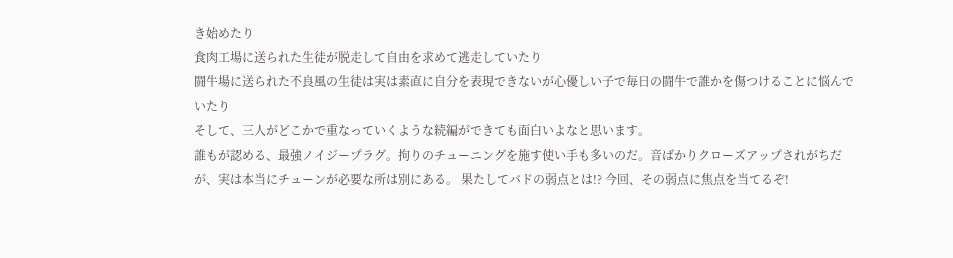き始めたり
食肉工場に送られた生徒が脱走して自由を求めて逃走していたり
闘牛場に送られた不良風の生徒は実は素直に自分を表現できないが心優しい子で毎日の闘牛で誰かを傷つけることに悩んでいたり
そして、三人がどこかで重なっていくような続編ができても面白いよなと思います。
誰もが認める、最強ノイジープラグ。拘りのチューニングを施す使い手も多いのだ。音ばかりクローズアップされがちだが、実は本当にチューンが必要な所は別にある。 果たしてバドの弱点とは!? 今回、その弱点に焦点を当てるぞ!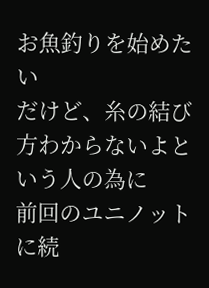お魚釣りを始めたい
だけど、糸の結び方わからないよという人の為に
前回のユニノットに続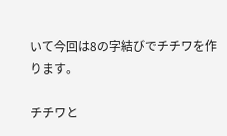いて今回は8の字結びでチチワを作ります。

チチワと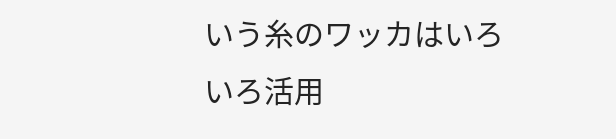いう糸のワッカはいろいろ活用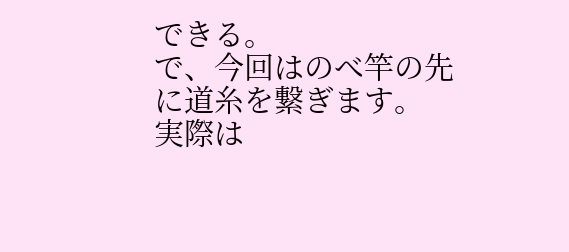できる。
で、今回はのべ竿の先に道糸を繋ぎます。
実際は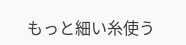もっと細い糸使う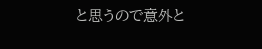と思うので意外と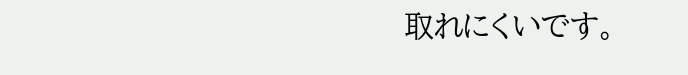取れにくいです。